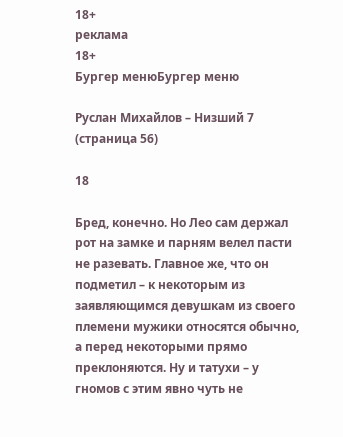18+
реклама
18+
Бургер менюБургер меню

Руслан Михайлов – Низший 7 (страница 56)

18

Бред, конечно. Но Лео сам держал рот на замке и парням велел пасти не разевать. Главное же, что он подметил – к некоторым из заявляющимся девушкам из своего племени мужики относятся обычно, а перед некоторыми прямо преклоняются. Ну и татухи – у гномов с этим явно чуть не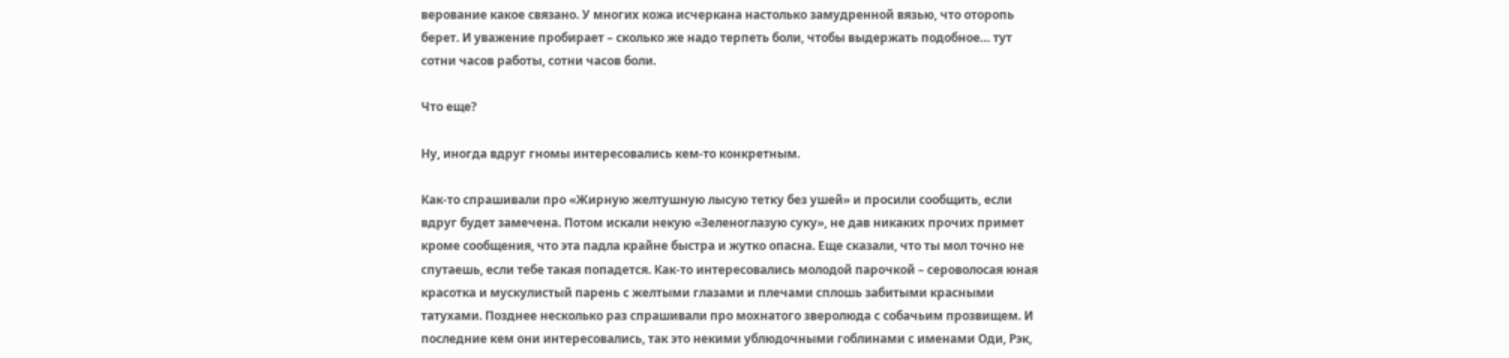верование какое связано. У многих кожа исчеркана настолько замудренной вязью, что оторопь берет. И уважение пробирает – сколько же надо терпеть боли, чтобы выдержать подобное… тут сотни часов работы, сотни часов боли.

Что еще?

Ну, иногда вдруг гномы интересовались кем-то конкретным.

Как-то спрашивали про «Жирную желтушную лысую тетку без ушей» и просили сообщить, если вдруг будет замечена. Потом искали некую «Зеленоглазую суку», не дав никаких прочих примет кроме сообщения, что эта падла крайне быстра и жутко опасна. Еще сказали, что ты мол точно не спутаешь, если тебе такая попадется. Как-то интересовались молодой парочкой – сероволосая юная красотка и мускулистый парень с желтыми глазами и плечами сплошь забитыми красными татухами. Позднее несколько раз спрашивали про мохнатого зверолюда с собачьим прозвищем. И последние кем они интересовались, так это некими ублюдочными гоблинами с именами Оди, Рэк,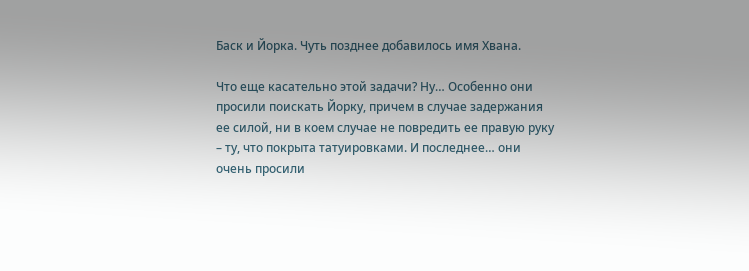Баск и Йорка. Чуть позднее добавилось имя Хвана.

Что еще касательно этой задачи? Ну… Особенно они просили поискать Йорку, причем в случае задержания ее силой, ни в коем случае не повредить ее правую руку – ту, что покрыта татуировками. И последнее… они очень просили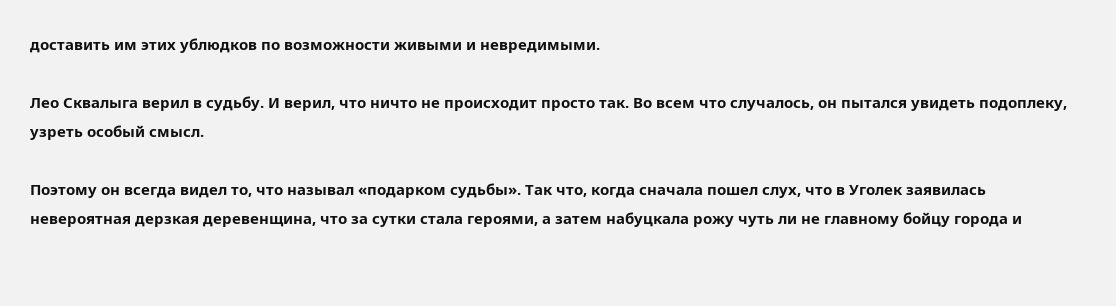доставить им этих ублюдков по возможности живыми и невредимыми.

Лео Сквалыга верил в судьбу. И верил, что ничто не происходит просто так. Во всем что случалось, он пытался увидеть подоплеку, узреть особый смысл.

Поэтому он всегда видел то, что называл «подарком судьбы». Так что, когда сначала пошел слух, что в Уголек заявилась невероятная дерзкая деревенщина, что за сутки стала героями, а затем набуцкала рожу чуть ли не главному бойцу города и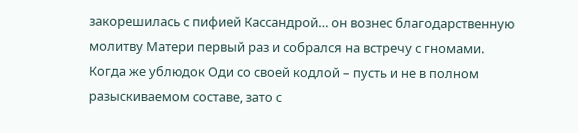закорешилась с пифией Кассандрой… он вознес благодарственную молитву Матери первый раз и собрался на встречу с гномами. Когда же ублюдок Оди со своей кодлой – пусть и не в полном разыскиваемом составе, зато с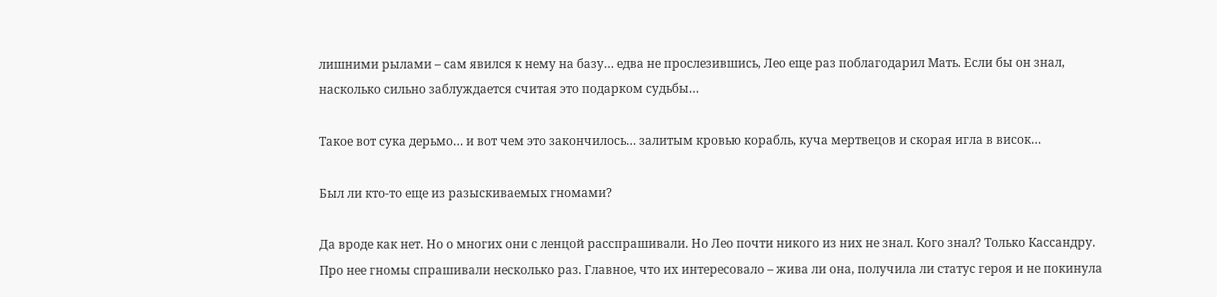лишними рылами – сам явился к нему на базу… едва не прослезившись, Лео еще раз поблагодарил Мать. Если бы он знал, насколько сильно заблуждается считая это подарком судьбы…

Такое вот сука дерьмо… и вот чем это закончилось… залитым кровью корабль, куча мертвецов и скорая игла в висок…

Был ли кто-то еще из разыскиваемых гномами?

Да вроде как нет. Но о многих они с ленцой расспрашивали. Но Лео почти никого из них не знал. Кого знал? Только Кассандру. Про нее гномы спрашивали несколько раз. Главное, что их интересовало – жива ли она, получила ли статус героя и не покинула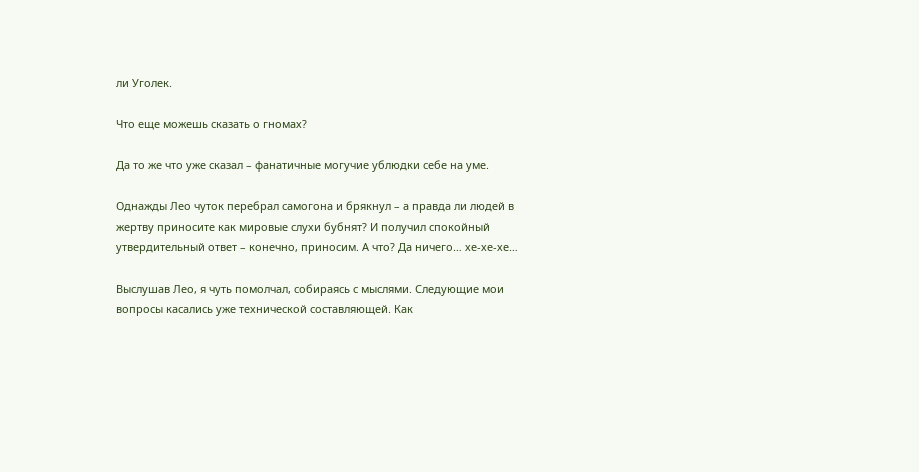ли Уголек.

Что еще можешь сказать о гномах?

Да то же что уже сказал – фанатичные могучие ублюдки себе на уме.

Однажды Лео чуток перебрал самогона и брякнул – а правда ли людей в жертву приносите как мировые слухи бубнят? И получил спокойный утвердительный ответ – конечно, приносим. А что? Да ничего… хе-хе-хе…

Выслушав Лео, я чуть помолчал, собираясь с мыслями. Следующие мои вопросы касались уже технической составляющей. Как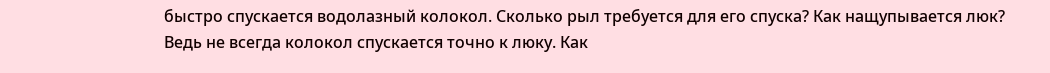быстро спускается водолазный колокол. Сколько рыл требуется для его спуска? Как нащупывается люк? Ведь не всегда колокол спускается точно к люку. Как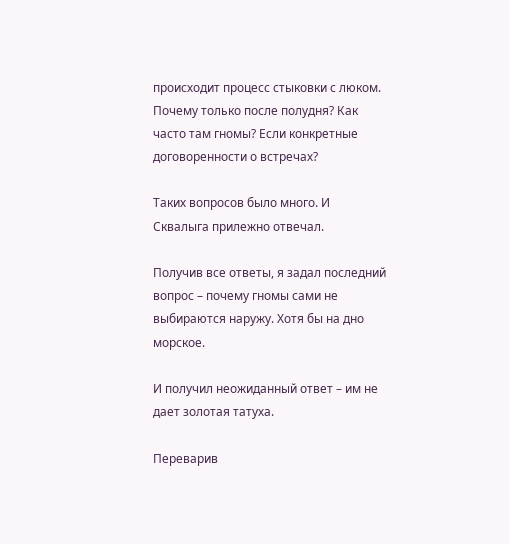происходит процесс стыковки с люком. Почему только после полудня? Как часто там гномы? Если конкретные договоренности о встречах?

Таких вопросов было много. И Сквалыга прилежно отвечал.

Получив все ответы, я задал последний вопрос – почему гномы сами не выбираются наружу. Хотя бы на дно морское.

И получил неожиданный ответ – им не дает золотая татуха.

Переварив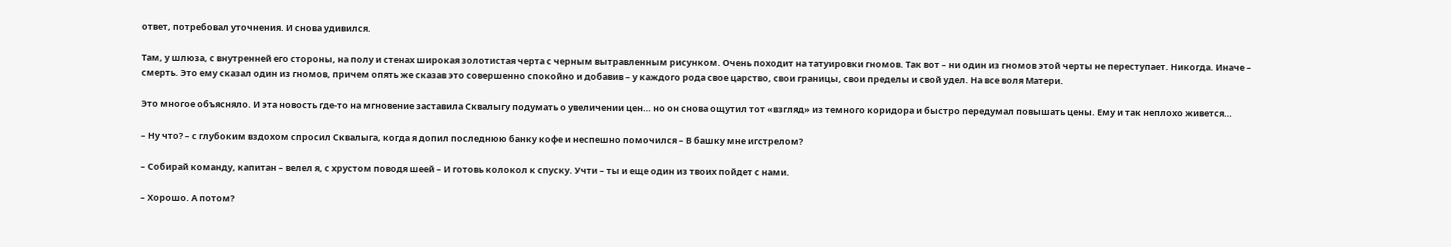ответ, потребовал уточнения. И снова удивился.

Там, у шлюза, с внутренней его стороны, на полу и стенах широкая золотистая черта с черным вытравленным рисунком. Очень походит на татуировки гномов. Так вот – ни один из гномов этой черты не переступает. Никогда. Иначе – смерть. Это ему сказал один из гномов, причем опять же сказав это совершенно спокойно и добавив – у каждого рода свое царство, свои границы, свои пределы и свой удел. На все воля Матери.

Это многое объясняло. И эта новость где-то на мгновение заставила Сквалыгу подумать о увеличении цен… но он снова ощутил тот «взгляд» из темного коридора и быстро передумал повышать цены. Ему и так неплохо живется…

– Ну что? – с глубоким вздохом спросил Сквалыга, когда я допил последнюю банку кофе и неспешно помочился – В башку мне игстрелом?

– Собирай команду, капитан – велел я, с хрустом поводя шеей – И готовь колокол к спуску. Учти – ты и еще один из твоих пойдет с нами.

– Хорошо. А потом?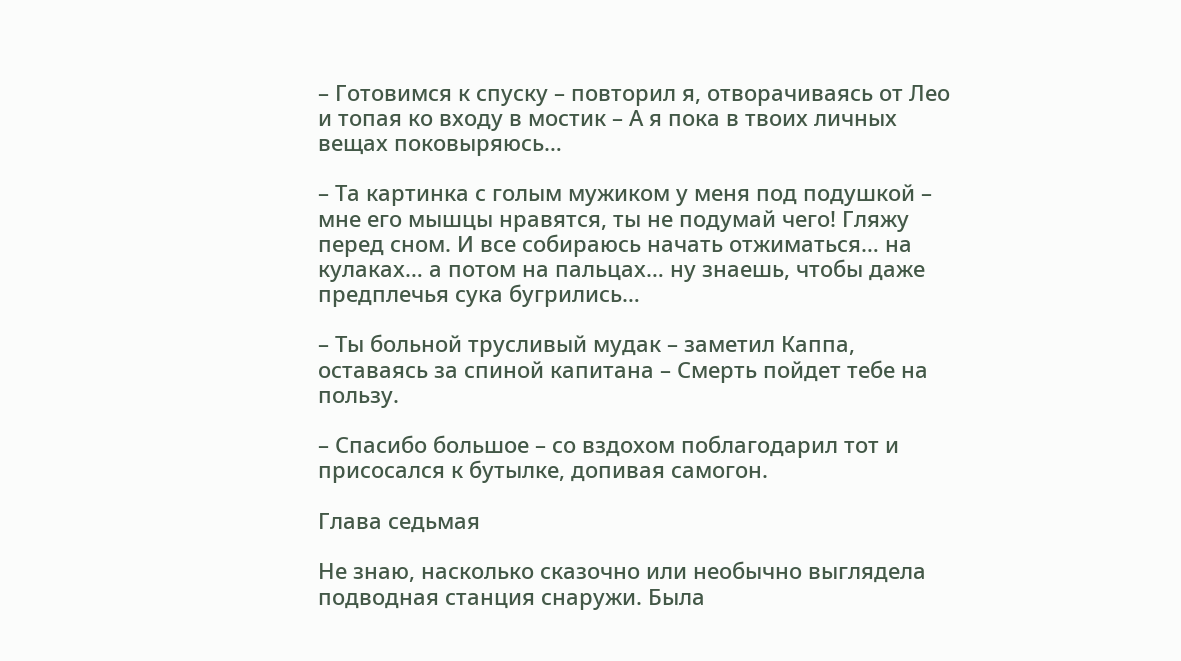– Готовимся к спуску – повторил я, отворачиваясь от Лео и топая ко входу в мостик – А я пока в твоих личных вещах поковыряюсь…

– Та картинка с голым мужиком у меня под подушкой – мне его мышцы нравятся, ты не подумай чего! Гляжу перед сном. И все собираюсь начать отжиматься… на кулаках… а потом на пальцах… ну знаешь, чтобы даже предплечья сука бугрились…

– Ты больной трусливый мудак – заметил Каппа, оставаясь за спиной капитана – Смерть пойдет тебе на пользу.

– Спасибо большое – со вздохом поблагодарил тот и присосался к бутылке, допивая самогон.

Глава седьмая

Не знаю, насколько сказочно или необычно выглядела подводная станция снаружи. Была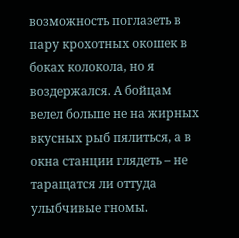возможность поглазеть в пару крохотных окошек в боках колокола, но я воздержался. А бойцам велел больше не на жирных вкусных рыб пялиться, а в окна станции глядеть – не таращатся ли оттуда улыбчивые гномы.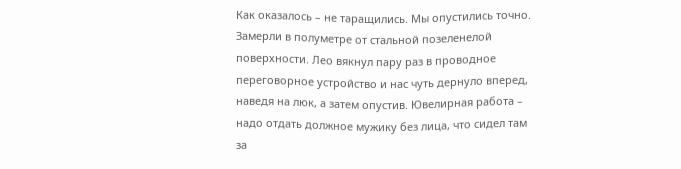Как оказалось – не таращились. Мы опустились точно. Замерли в полуметре от стальной позеленелой поверхности. Лео вякнул пару раз в проводное переговорное устройство и нас чуть дернуло вперед, наведя на люк, а затем опустив. Ювелирная работа – надо отдать должное мужику без лица, что сидел там за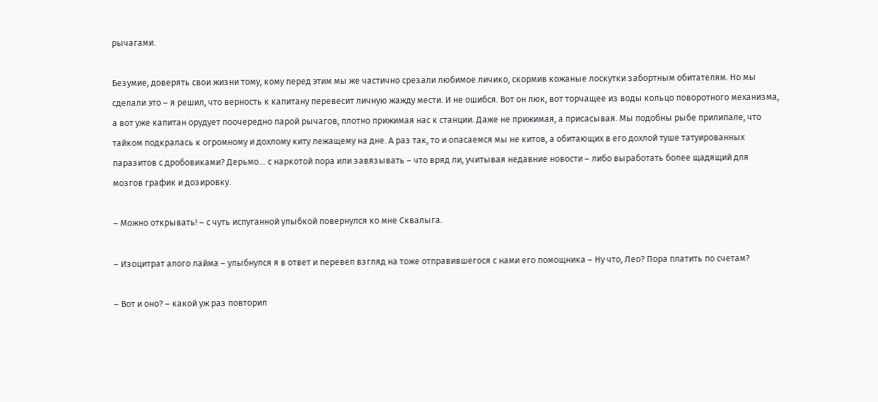рычагами.

Безумие, доверять свои жизни тому, кому перед этим мы же частично срезали любимое личико, скормив кожаные лоскутки забортным обитателям. Но мы сделали это – я решил, что верность к капитану перевесит личную жажду мести. И не ошибся. Вот он люк, вот торчащее из воды кольцо поворотного механизма, а вот уже капитан орудует поочередно парой рычагов, плотно прижимая нас к станции. Даже не прижимая, а присасывая. Мы подобны рыбе прилипале, что тайком подкралась к огромному и дохлому киту лежащему на дне. А раз так, то и опасаемся мы не китов, а обитающих в его дохлой туше татуированных паразитов с дробовиками? Дерьмо… с наркотой пора или завязывать – что вряд ли, учитывая недавние новости – либо выработать более щадящий для мозгов график и дозировку.

– Можно открывать! – с чуть испуганной улыбкой повернулся ко мне Сквалыга.

– Изоцитрат алого лайма – улыбнулся я в ответ и перевел взгляд на тоже отправившегося с нами его помощника – Ну что, Лео? Пора платить по счетам?

– Вот и оно? – какой уж раз повторил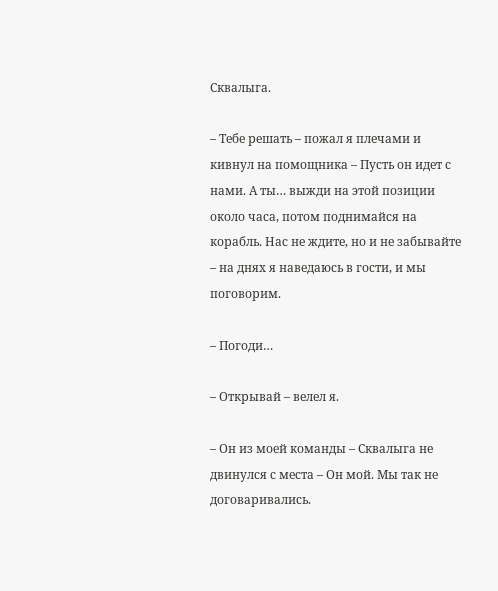Сквалыга.

– Тебе решать – пожал я плечами и кивнул на помощника – Пусть он идет с нами. А ты… выжди на этой позиции около часа, потом поднимайся на корабль. Нас не ждите, но и не забывайте – на днях я наведаюсь в гости, и мы поговорим.

– Погоди…

– Открывай – велел я.

– Он из моей команды – Сквалыга не двинулся с места – Он мой. Мы так не договаривались.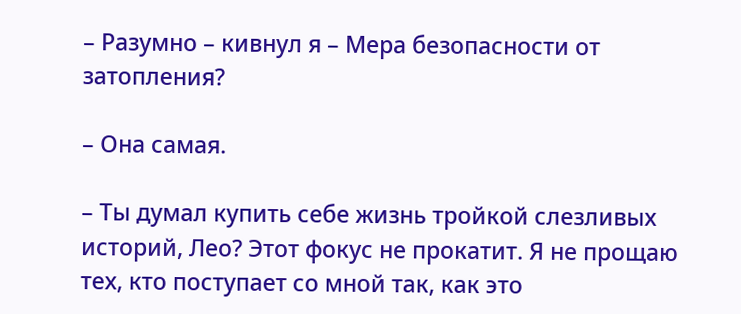– Разумно – кивнул я – Мера безопасности от затопления?

– Она самая.

– Ты думал купить себе жизнь тройкой слезливых историй, Лео? Этот фокус не прокатит. Я не прощаю тех, кто поступает со мной так, как это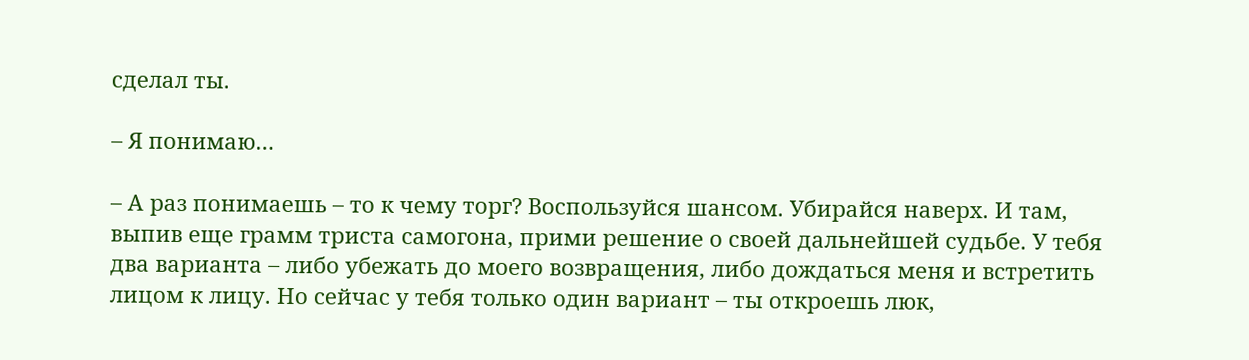сделал ты.

– Я понимаю…

– А раз понимаешь – то к чему торг? Воспользуйся шансом. Убирайся наверх. И там, выпив еще грамм триста самогона, прими решение о своей дальнейшей судьбе. У тебя два варианта – либо убежать до моего возвращения, либо дождаться меня и встретить лицом к лицу. Но сейчас у тебя только один вариант – ты откроешь люк,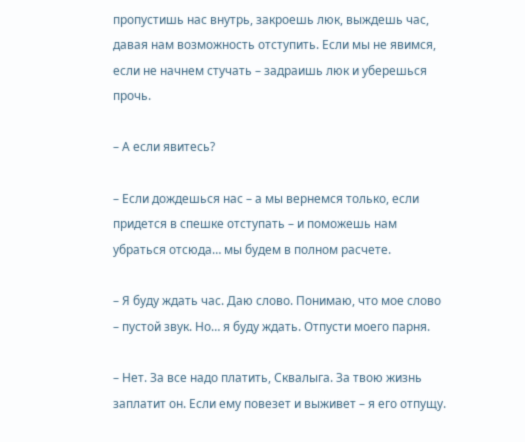пропустишь нас внутрь, закроешь люк, выждешь час, давая нам возможность отступить. Если мы не явимся, если не начнем стучать – задраишь люк и уберешься прочь.

– А если явитесь?

– Если дождешься нас – а мы вернемся только, если придется в спешке отступать – и поможешь нам убраться отсюда… мы будем в полном расчете.

– Я буду ждать час. Даю слово. Понимаю, что мое слово – пустой звук. Но… я буду ждать. Отпусти моего парня.

– Нет. За все надо платить, Сквалыга. За твою жизнь заплатит он. Если ему повезет и выживет – я его отпущу.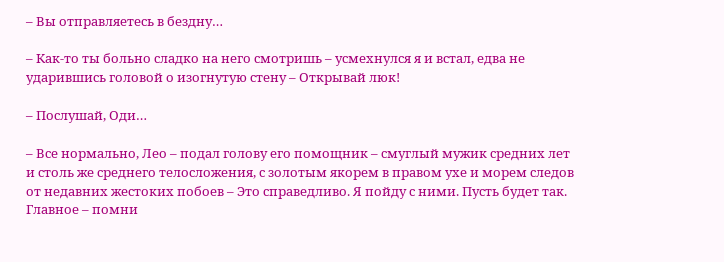– Вы отправляетесь в бездну…

– Как-то ты больно сладко на него смотришь – усмехнулся я и встал, едва не ударившись головой о изогнутую стену – Открывай люк!

– Послушай, Оди…

– Все нормально, Лео – подал голову его помощник – смуглый мужик средних лет и столь же среднего телосложения, с золотым якорем в правом ухе и морем следов от недавних жестоких побоев – Это справедливо. Я пойду с ними. Пусть будет так. Главное – помни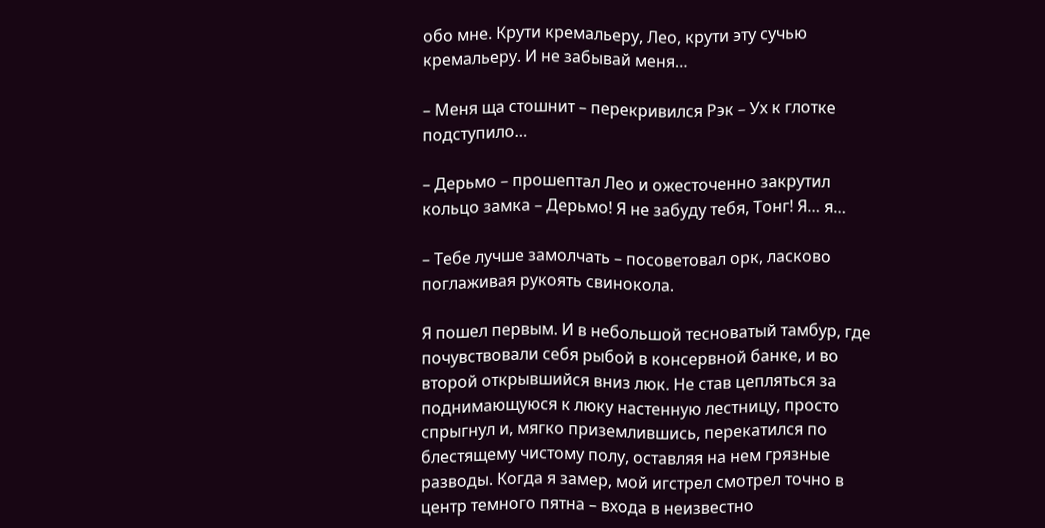обо мне. Крути кремальеру, Лео, крути эту сучью кремальеру. И не забывай меня…

– Меня ща стошнит – перекривился Рэк – Ух к глотке подступило…

– Дерьмо – прошептал Лео и ожесточенно закрутил кольцо замка – Дерьмо! Я не забуду тебя, Тонг! Я… я…

– Тебе лучше замолчать – посоветовал орк, ласково поглаживая рукоять свинокола.

Я пошел первым. И в небольшой тесноватый тамбур, где почувствовали себя рыбой в консервной банке, и во второй открывшийся вниз люк. Не став цепляться за поднимающуюся к люку настенную лестницу, просто спрыгнул и, мягко приземлившись, перекатился по блестящему чистому полу, оставляя на нем грязные разводы. Когда я замер, мой игстрел смотрел точно в центр темного пятна – входа в неизвестно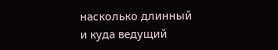насколько длинный и куда ведущий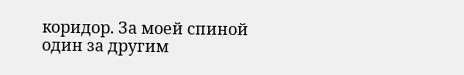коридор. За моей спиной один за другим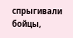спрыгивали бойцы,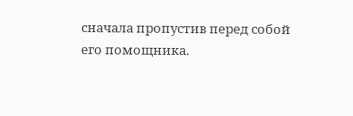сначала пропустив перед собой его помощника.